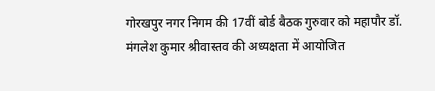गोरखपुर नगर निगम की 17वीं बोर्ड बैठक गुरुवार को महापौर डॉ. मंगलेश कुमार श्रीवास्तव की अध्यक्षता में आयोजित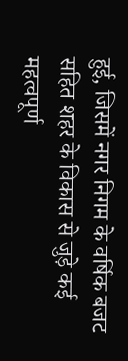हुई, जिसमें नगर निगम के वर्षिक बजट सहित शहर के विकास से जुड़े कई महत्वपूर्ण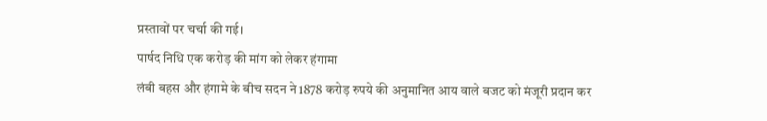प्रस्तावों पर चर्चा की गई।
पार्षद निधि एक करोड़ की मांग को लेकर हंगामा
लंबी बहस और हंगामे के बीच सदन ने 1878 करोड़ रुपये की अनुमानित आय वाले बजट को मंजूरी प्रदान कर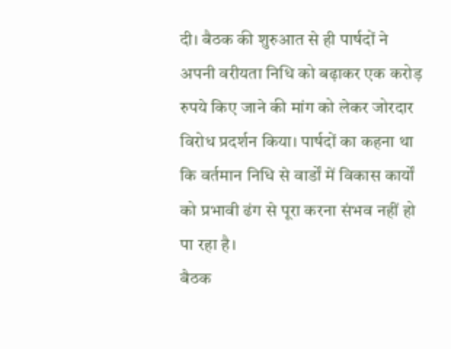दी। बैठक की शुरुआत से ही पार्षदों ने अपनी वरीयता निधि को बढ़ाकर एक करोड़ रुपये किए जाने की मांग को लेकर जोरदार विरोध प्रदर्शन किया। पार्षदों का कहना था कि वर्तमान निधि से वार्डों में विकास कार्यों को प्रभावी ढंग से पूरा करना संभव नहीं हो पा रहा है।
बैठक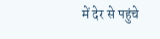में देर से पहुंचे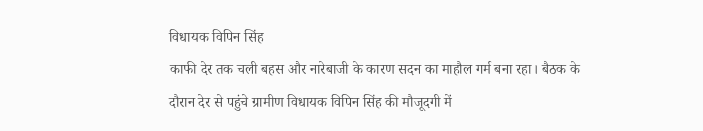विधायक विपिन सिंह
काफी देर तक चली बहस और नारेबाजी के कारण सदन का माहौल गर्म बना रहा। बैठक के दौरान देर से पहुंचे ग्रामीण विधायक विपिन सिंह की मौजूदगी में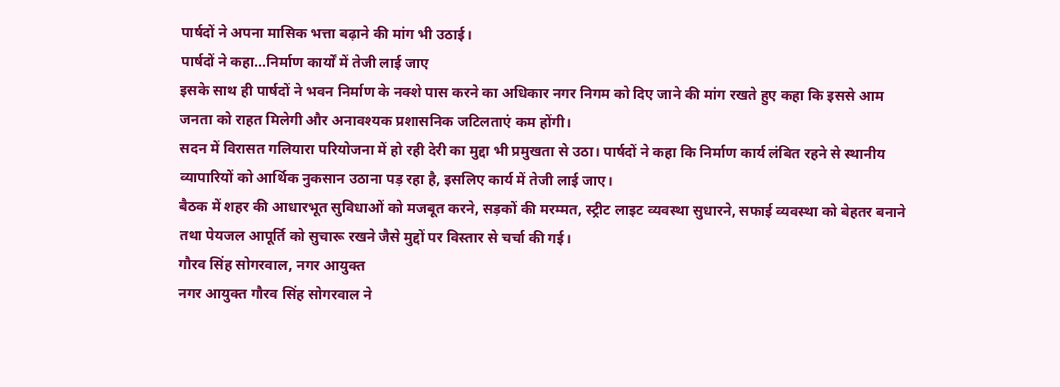पार्षदों ने अपना मासिक भत्ता बढ़ाने की मांग भी उठाई।
पार्षदों ने कहा…निर्माण कार्यों में तेजी लाई जाए
इसके साथ ही पार्षदों ने भवन निर्माण के नक्शे पास करने का अधिकार नगर निगम को दिए जाने की मांग रखते हुए कहा कि इससे आम जनता को राहत मिलेगी और अनावश्यक प्रशासनिक जटिलताएं कम होंगी।
सदन में विरासत गलियारा परियोजना में हो रही देरी का मुद्दा भी प्रमुखता से उठा। पार्षदों ने कहा कि निर्माण कार्य लंबित रहने से स्थानीय व्यापारियों को आर्थिक नुकसान उठाना पड़ रहा है, इसलिए कार्य में तेजी लाई जाए।
बैठक में शहर की आधारभूत सुविधाओं को मजबूत करने, सड़कों की मरम्मत, स्ट्रीट लाइट व्यवस्था सुधारने, सफाई व्यवस्था को बेहतर बनाने तथा पेयजल आपूर्ति को सुचारू रखने जैसे मुद्दों पर विस्तार से चर्चा की गई।
गौरव सिंह सोगरवाल, नगर आयुक्त
नगर आयुक्त गौरव सिंह सोगरवाल ने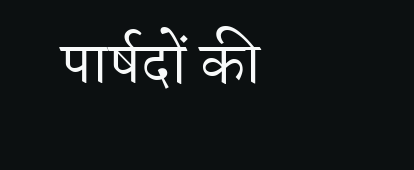पार्षदों की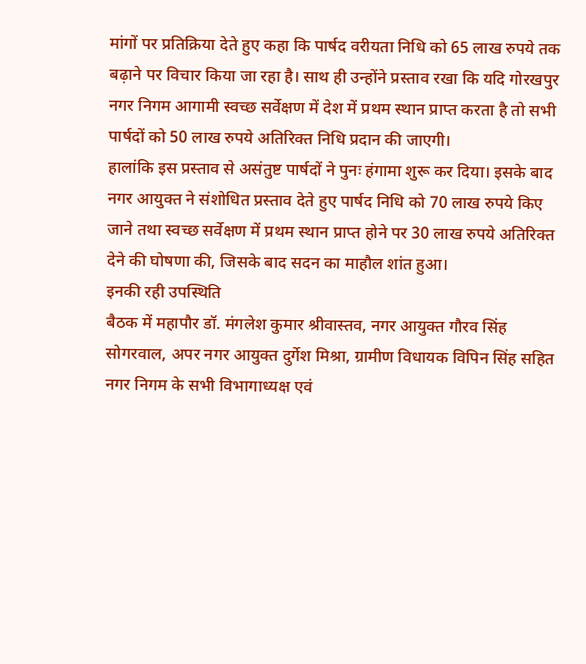मांगों पर प्रतिक्रिया देते हुए कहा कि पार्षद वरीयता निधि को 65 लाख रुपये तक बढ़ाने पर विचार किया जा रहा है। साथ ही उन्होंने प्रस्ताव रखा कि यदि गोरखपुर नगर निगम आगामी स्वच्छ सर्वेक्षण में देश में प्रथम स्थान प्राप्त करता है तो सभी पार्षदों को 50 लाख रुपये अतिरिक्त निधि प्रदान की जाएगी।
हालांकि इस प्रस्ताव से असंतुष्ट पार्षदों ने पुनः हंगामा शुरू कर दिया। इसके बाद नगर आयुक्त ने संशोधित प्रस्ताव देते हुए पार्षद निधि को 70 लाख रुपये किए जाने तथा स्वच्छ सर्वेक्षण में प्रथम स्थान प्राप्त होने पर 30 लाख रुपये अतिरिक्त देने की घोषणा की, जिसके बाद सदन का माहौल शांत हुआ।
इनकी रही उपस्थिति
बैठक में महापौर डॉ. मंगलेश कुमार श्रीवास्तव, नगर आयुक्त गौरव सिंह सोगरवाल, अपर नगर आयुक्त दुर्गेश मिश्रा, ग्रामीण विधायक विपिन सिंह सहित नगर निगम के सभी विभागाध्यक्ष एवं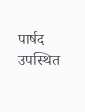पार्षद उपस्थित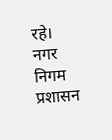रहे। नगर निगम प्रशासन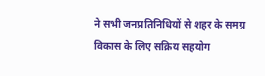ने सभी जनप्रतिनिधियों से शहर के समग्र विकास के लिए सक्रिय सहयोग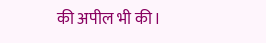की अपील भी की।